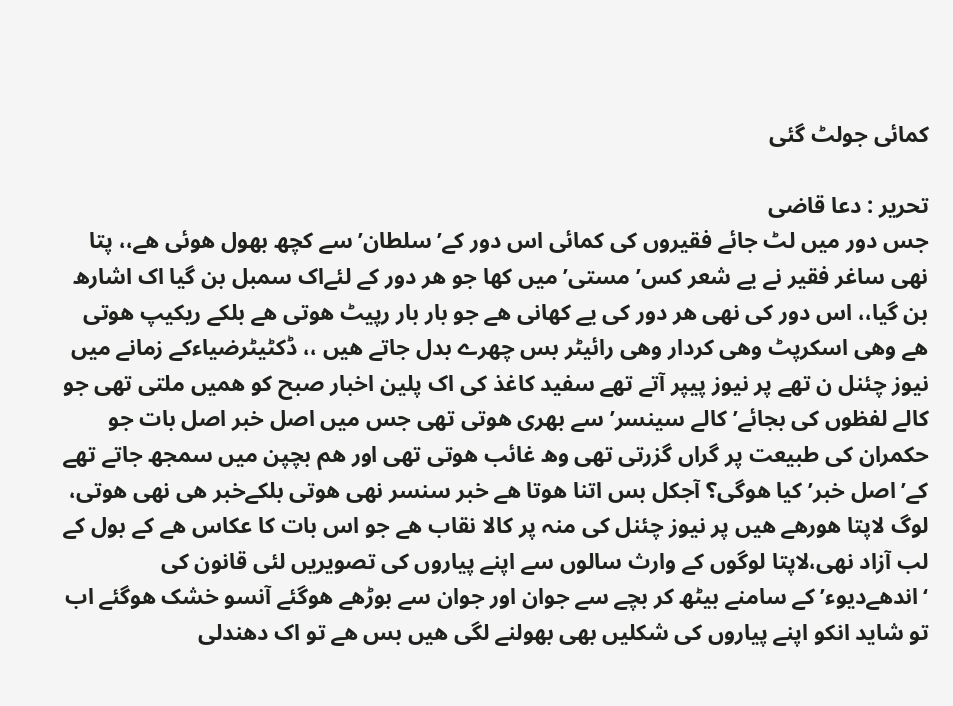کمائی جولٹ گئی

تحریر : دعا قاضی
جس دور میں لٹ جائے فقیروں کی کمائی اس دور کے’سلطان’ سے کچھ بھول ھوئی ھے،، پتا نھی ساغر فقیر نے یے شعر کس’ مستی’ میں کھا جو ھر دور کے لئےاک سمبل بن گیا اک اشارھ بن گیا،، اس دور کی نھی ھر دور کی یے کھانی ھے جو بار بار رپیٹ ھوتی ھے بلکے ریکیپ ھوتی ھے وھی اسکرپٹ وھی کردار وھی رائیٹر بس چھرے بدل جاتے ھیں ،، ڈکٹیٹرضیاءکے زمانے میں نیوز چئنل ن تھے پر نیوز پیپر آتے تھے سفید کاغذ کی اک پلین اخبار صبح کو ھمیں ملتی تھی جو کالے لفظوں کی بجائے’کالے سینسر’ سے بھری ھوتی تھی جس میں اصل خبر اصل بات جو حکمران کی طبیعت پر گراں گزرتی تھی وھ غائب ھوتی تھی اور ھم بچپن میں سمجھ جاتے تھے کے’اصل خبر’ کیا ھوگی؟ آجکل بس اتنا ھوتا ھے خبر سنسر نھی ھوتی بلکےخبر ھی نھی ھوتی، لوگ لاپتا ھورھے ھیں پر نیوز چئنل کی منہ پر کالا نقاب ھے جو اس بات کا عکاس ھے کے بول کے لب آزاد نھی،لاپتا لوگوں کے وارث سالوں سے اپنے پیاروں کی تصویریں لئی قانون کی ‘اندھےدیوء’ کے سامنے بیٹھ کر بچے سے جوان اور جوان سے بوڑھے ھوگئے آنسو خشک ھوگئے اب تو شاید انکو اپنے پیاروں کی شکلیں بھی بھولنے لگی ھیں بس ھے تو اک دھندلی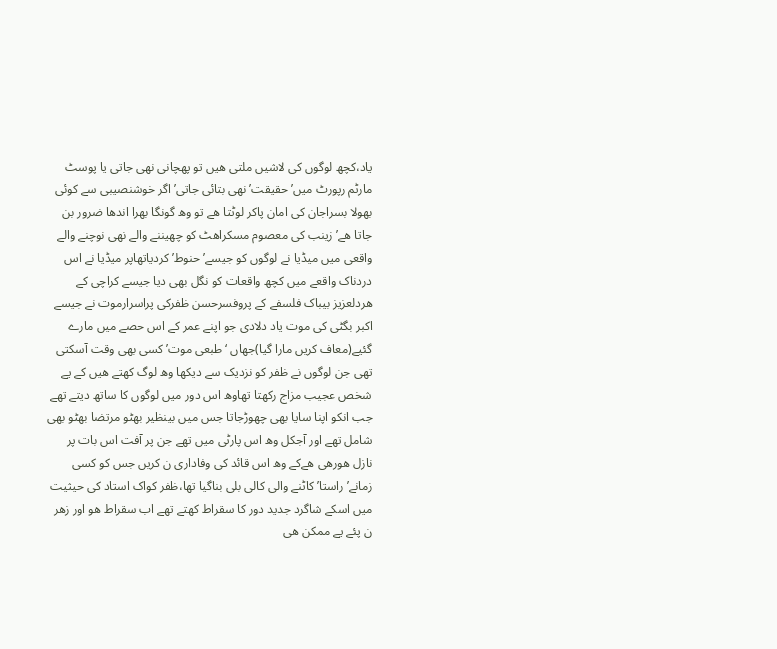یاد،کچھ لوگوں کی لاشیں ملتی ھیں تو پھچانی نھی جاتی یا پوسٹ مارٹم رپورٹ میں’حقیقت’ نھی بتائی جاتی’ اگر خوشنصیبی سے کوئی بھولا بسراجان کی امان پاکر لوٹتا ھے تو وھ گونگا بھرا اندھا ضرور بن جاتا ھے’ زینب کی معصوم مسکراھٹ کو چھیننے والے نھی نوچنے والے واقعی میں میڈیا نے لوگوں کو جیسے’حنوط’ کردیاتھاپر میڈیا نے اس دردناک واقعے میں کچھ واقعات کو نگل بھی دیا جیسے کراچی کے ھردلعزیز بیباک فلسفے کے پروفسرحسن ظفرکی پراسرارموت نے جیسے اکبر بگٹی کی موت یاد دلادی جو اپنے عمر کے اس حصے میں مارے گئیے(معاف کریں مارا گیا)جھاں ‘طبعی موت’ کسی بھی وقت آسکتی تھی جن لوگوں نے ظفر کو نزدیک سے دیکھا وھ لوگ کھتے ھیں کے یے شخص عجیب مزاج رکھتا تھاوھ اس دور میں لوگوں کا ساتھ دیتے تھے جب انکو اپنا سایا بھی چھوڑجاتا جس میں بینظیر بھٹو مرتضا بھٹو بھی شامل تھے اور آجکل وھ اس پارٹی میں تھے جن پر آفت اس بات پر نازل ھورھی ھےکے وھ اس قائد کی وفاداری ن کریں جس کو کسی زمانے’ راستا’ کاٹنے والی کالی بلی بناگیا تھا،ظفر کواک استاد کی حیثیت میں اسکے شاگرد جدید دور کا سقراط کھتے تھے اب سقراط ھو اور زھر ن پئے یے ممکن ھی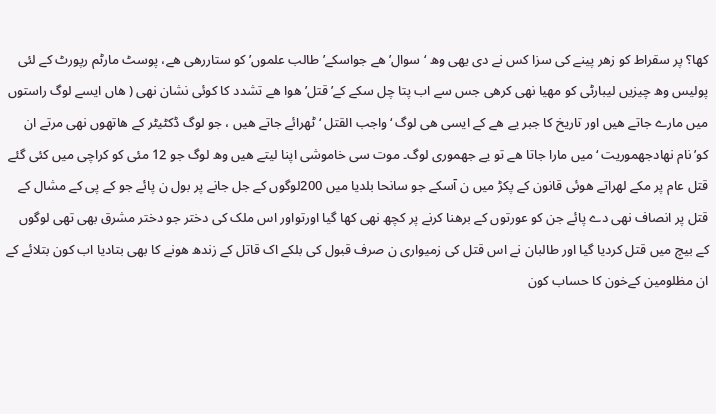کھا؟ پر سقراط کو زھر پینے کی سزا کس نے دی یھی وھ ‘سوال’ھے جواسکے’طالب علموں’ کو ستاررھی ھے، پوسٹ مارٹم رپورٹ کے لئی پولیس وھ چیزیں لیبارٹی کو مھیا نھی کرھی جس سے اب پتا چل سکے کے’ قتل’ ھوا ھے تشدد کا کوئی نشان نھی ( ھاں ایسے لوگ راستوں میں مارے جاتے ھیں اور تاریخ کا جبر یے ھے کے ایسی ھی لوگ ‘واجب القتل ‘ ٹھرائے جاتے ھیں ، جو لوگ ڈکٹیٹر کے ھاتھوں نھی مرتے ان کو’نام نھادجھموریت ‘ میں مارا جاتا ھے تو یے جھموری لوگ۔ موت سی خاموشی اپنا لیتے ھیں وھ لوگ جو 12 مئی کو کراچی میں کئی گئے قتل عام پر مکے لھراتے ھوئی قانون کے پکڑ میں ن آسکے جو سانحا بلدیا میں 200لوگوں کے جل جانے پر بول ن پائے جو کے پی کے مشال کے قتل پر انصاف نھی دے پائے جن کو عورتوں کے برھنا کرنے پر کچھ نھی کھا گیا اورتواور اس ملک کی دختر جو دختر مشرق بھی تھی لوگوں کے بیچ میں قتل کردیا گیا اور طالبان نے اس قتل کی زمیواری ن صرف قبول کی بلکے اک قاتل کے زندھ ھونے کا بھی بتادیا اب کون بتلائے کے ان مظلومین کےخون کا حساب کون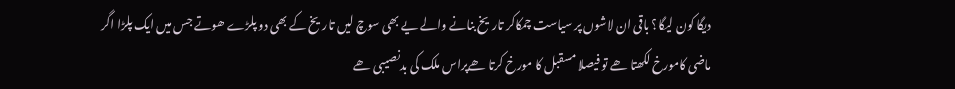دیگا کون لیگا؟ باقی ان لاشوں پر سیاست چمکاکر تاریخ بنانے والے یے بھی سوچ لیں تاریخ کے بھی دو پلڑے ھوتے جس میں ایک پلڑا اگر ماضی کامورخ لکھتا ھے تو فیصلا مسقبل کا مورخ کرتا ھےپراس ملک کی بدنصیبی ھے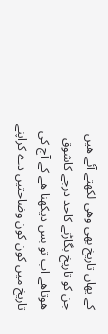کے یھاں تاریخ بھی وھی لکھتے آئے ھیں جن کو تاریخ بگاڑنے کاحد درجے کاشوق ھوتاھے اب تو بس دیکھنا ھے کے آج کی تاریخ میں کون کون وضاحتیں دے کراپنے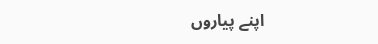اپنے پیاروں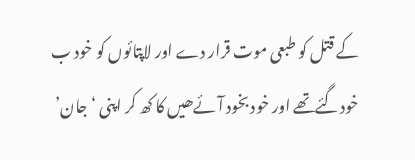کے قتل کو طبعی موت قرار دے اور لاپتائوں کو خود ب خودگئےتھے اور خود بخود آئےھیں کا کھ کر اپنی ‘جان’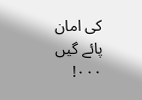کی امان پائے گیں ۰۰۰!